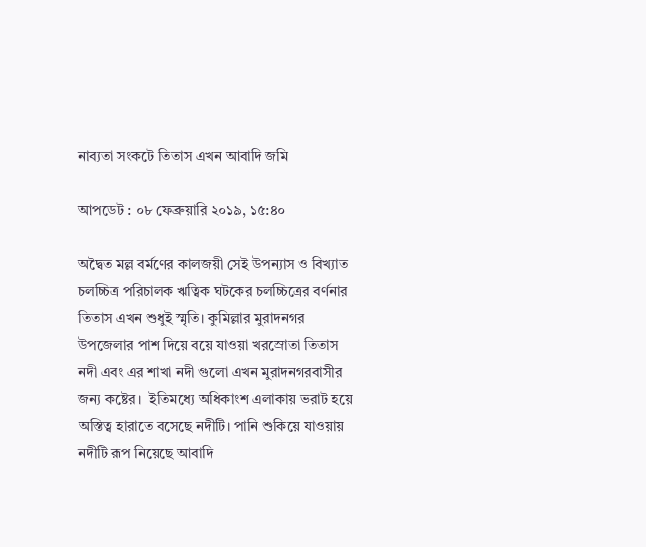নাব্যতা সংকটে তিতাস এখন আবাদি জমি

আপডেট : ০৮ ফেব্রুয়ারি ২০১৯, ১৫:৪০

অদ্বৈত মল্ল বর্মণের কালজয়ী সেই উপন্যাস ও বিখ্যাত চলচ্চিত্র পরিচালক ঋত্বিক ঘটকের চলচ্চিত্রের বর্ণনার তিতাস এখন শুধুই স্মৃতি। কুমিল্লার মুরাদনগর উপজেলার পাশ দিয়ে বয়ে যাওয়া খরস্রোতা তিতাস নদী এবং এর শাখা নদী গুলো এখন মুরাদনগরবাসীর জন্য কষ্টের।  ইতিমধ্যে অধিকাংশ এলাকায় ভরাট হয়ে অস্তিত্ব হারাতে বসেছে নদীটি। পানি শুকিয়ে যাওয়ায় নদীটি রূপ নিয়েছে আবাদি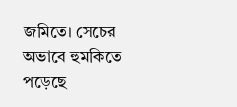জমিতে। সেচের অভাবে হুমকিতে পড়েছে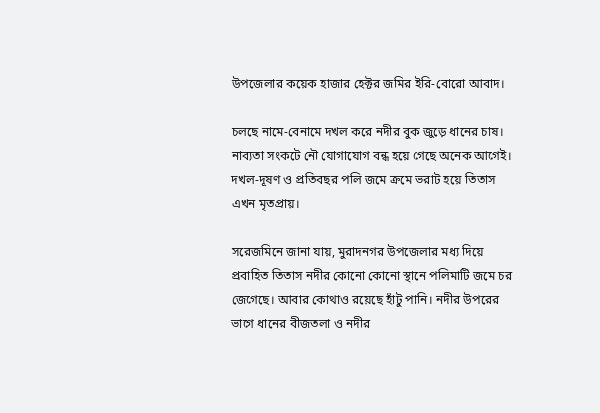উপজেলার কয়েক হাজার হেক্টর জমির ইরি-বোরো আবাদ।

চলছে নামে-বেনামে দখল করে নদীর বুক জুড়ে ধানের চাষ। নাব্যতা সংকটে নৌ যোগাযোগ বন্ধ হয়ে গেছে অনেক আগেই। দখল-দূষণ ও প্রতিবছর পলি জমে ক্রমে ভরাট হয়ে তিতাস এখন মৃতপ্রায়।

সরেজমিনে জানা যায়, মুরাদনগর উপজেলার মধ্য দিয়ে প্রবাহিত তিতাস নদীর কোনো কোনো স্থানে পলিমাটি জমে চর জেগেছে। আবার কোথাও রয়েছে হাঁটু পানি। নদীর উপরের ভাগে ধানের বীজতলা ও নদীর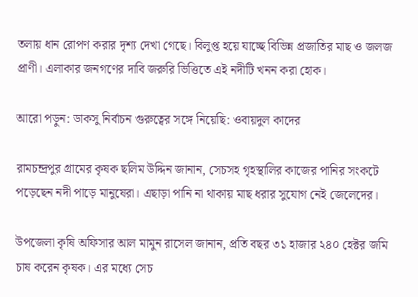তলায় ধান রোপণ করার দৃশ্য দেখা গেছে। বিলুপ্ত হয়ে যাচ্ছে বিভিন্ন প্রজাতির মাছ ও জলজ প্রাণী। এলাকার জনগণের দাবি জরুরি ভিত্তিতে এই নদীটি খনন করা হোক।

আরো পড়ুন: ডাকসু নির্বাচন গুরুত্বের সঙ্গে নিয়েছি: ওবায়দুল কাদের

রামচন্দ্রপুর গ্রামের কৃষক ছলিম উদ্দিন জানান, সেচসহ গৃহস্থালির কাজের পানির সংকটে পড়েছেন নদী পাড়ে মানুষেরা। এছাড়া পানি না থাকায় মাছ ধরার সুযোগ নেই জেলেদের।

উপজেলা কৃষি অফিসার আল মামুন রাসেল জানান, প্রতি বছর ৩১ হাজার ২৪০ হেক্টর জমি চাষ করেন কৃষক। এর মধ্যে সেচ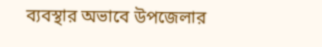ব্যবস্থার অভাবে উপজেলার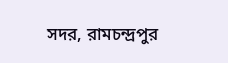সদর, রামচন্দ্রপুর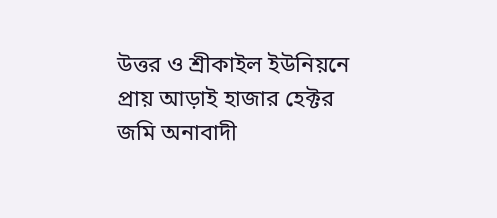উত্তর ও শ্রীকাইল ইউনিয়নে প্রায় আড়াই হাজার হেক্টর জমি অনাবাদী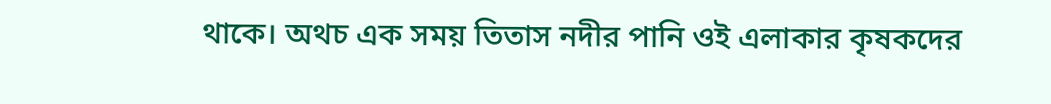থাকে। অথচ এক সময় তিতাস নদীর পানি ওই এলাকার কৃষকদের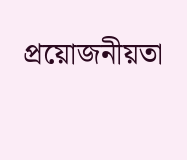প্রয়োজনীয়তা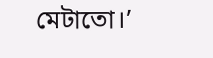মেটাতো।’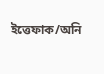ইত্তেফাক/অনি